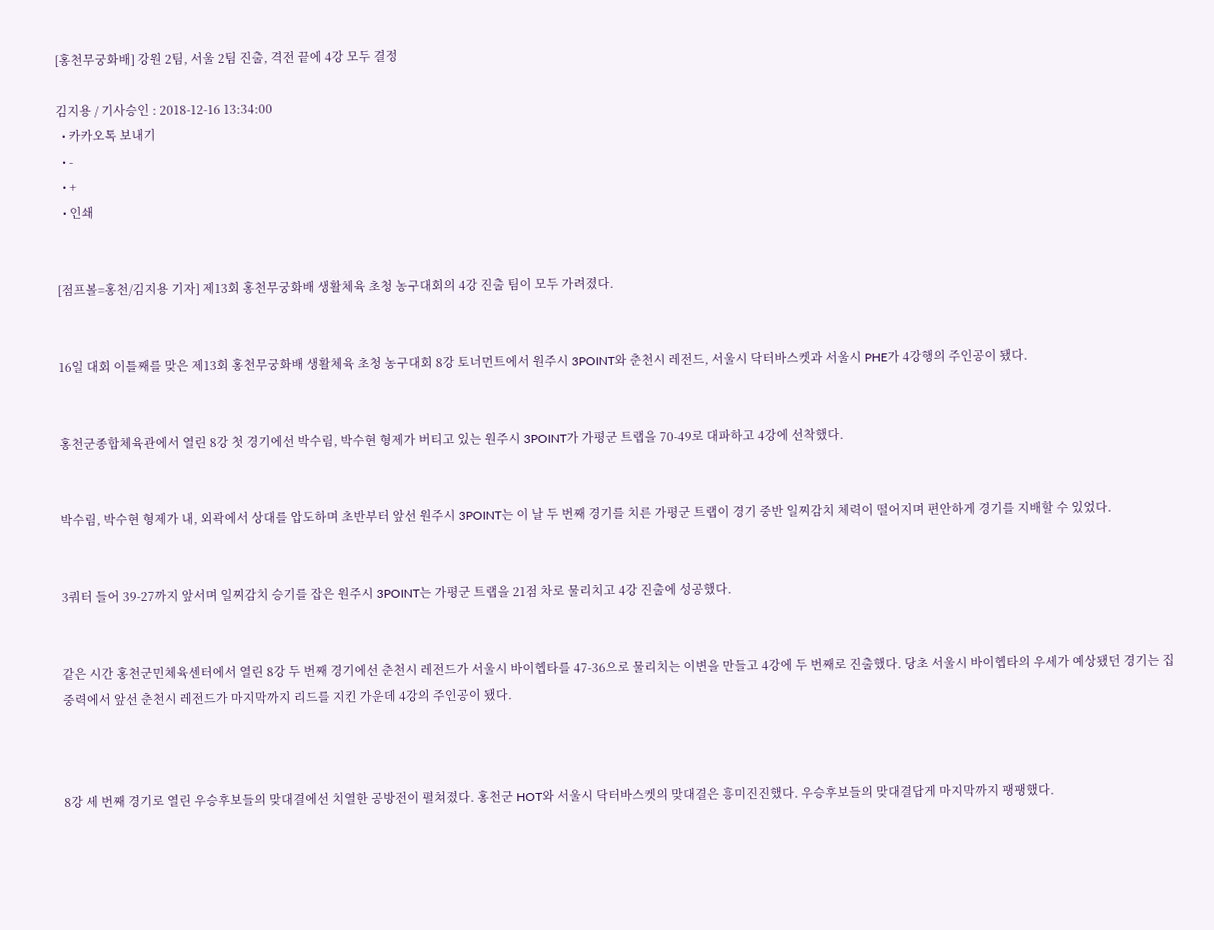[홍천무궁화배] 강원 2팀, 서울 2팀 진출, 격전 끝에 4강 모두 결정

김지용 / 기사승인 : 2018-12-16 13:34:00
  • 카카오톡 보내기
  • -
  • +
  • 인쇄


[점프볼=홍천/김지용 기자] 제13회 홍천무궁화배 생활체육 초청 농구대회의 4강 진출 팀이 모두 가려졌다.


16일 대회 이틀째를 맞은 제13회 홍천무궁화배 생활체육 초청 농구대회 8강 토너먼트에서 원주시 3POINT와 춘천시 레전드, 서울시 닥터바스켓과 서울시 PHE가 4강행의 주인공이 됐다.


홍천군종합체육관에서 열린 8강 첫 경기에선 박수림, 박수현 형제가 버티고 있는 원주시 3POINT가 가평군 트랩을 70-49로 대파하고 4강에 선착했다.


박수림, 박수현 형제가 내, 외곽에서 상대를 압도하며 초반부터 앞선 원주시 3POINT는 이 날 두 번째 경기를 치른 가평군 트랩이 경기 중반 일찌감치 체력이 떨어지며 편안하게 경기를 지배할 수 있었다.


3쿼터 들어 39-27까지 앞서며 일찌감치 승기를 잡은 원주시 3POINT는 가평군 트랩을 21점 차로 물리치고 4강 진출에 성공했다.


같은 시간 홍천군민체육센터에서 열린 8강 두 번째 경기에선 춘천시 레전드가 서울시 바이헵타를 47-36으로 물리치는 이변을 만들고 4강에 두 번째로 진출했다. 당초 서울시 바이헵타의 우세가 예상됐던 경기는 집중력에서 앞선 춘천시 레전드가 마지막까지 리드를 지킨 가운데 4강의 주인공이 됐다.



8강 세 번째 경기로 열린 우승후보들의 맞대결에선 치열한 공방전이 펼쳐졌다. 홍천군 HOT와 서울시 닥터바스켓의 맞대결은 흥미진진했다. 우승후보들의 맞대결답게 마지막까지 팽팽했다.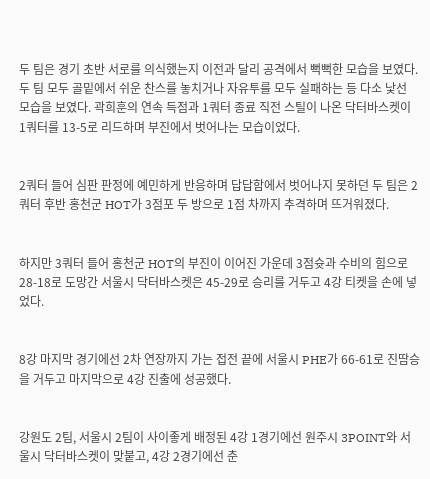두 팀은 경기 초반 서로를 의식했는지 이전과 달리 공격에서 뻑뻑한 모습을 보였다. 두 팀 모두 골밑에서 쉬운 찬스를 놓치거나 자유투를 모두 실패하는 등 다소 낯선 모습을 보였다. 곽희훈의 연속 득점과 1쿼터 종료 직전 스틸이 나온 닥터바스켓이 1쿼터를 13-5로 리드하며 부진에서 벗어나는 모습이었다.


2쿼터 들어 심판 판정에 예민하게 반응하며 답답함에서 벗어나지 못하던 두 팀은 2쿼터 후반 홍천군 HOT가 3점포 두 방으로 1점 차까지 추격하며 뜨거워졌다.


하지만 3쿼터 들어 홍천군 HOT의 부진이 이어진 가운데 3점슛과 수비의 힘으로 28-18로 도망간 서울시 닥터바스켓은 45-29로 승리를 거두고 4강 티켓을 손에 넣었다.


8강 마지막 경기에선 2차 연장까지 가는 접전 끝에 서울시 PHE가 66-61로 진땀승을 거두고 마지막으로 4강 진출에 성공했다.


강원도 2팀, 서울시 2팀이 사이좋게 배정된 4강 1경기에선 원주시 3POINT와 서울시 닥터바스켓이 맞붙고, 4강 2경기에선 춘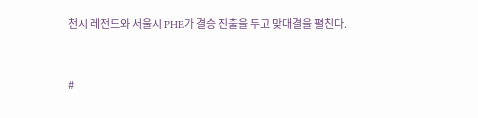천시 레전드와 서울시 PHE가 결승 진출을 두고 맞대결을 펼친다.


#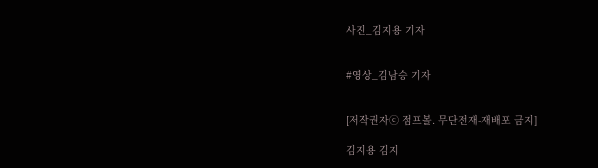사진_김지용 기자


#영상_김남승 기자


[저작권자ⓒ 점프볼. 무단전재-재배포 금지]

김지용 김지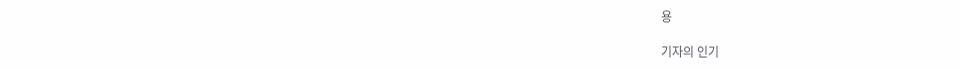용

기자의 인기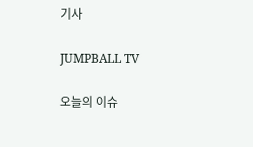기사

JUMPBALL TV

오늘의 이슈